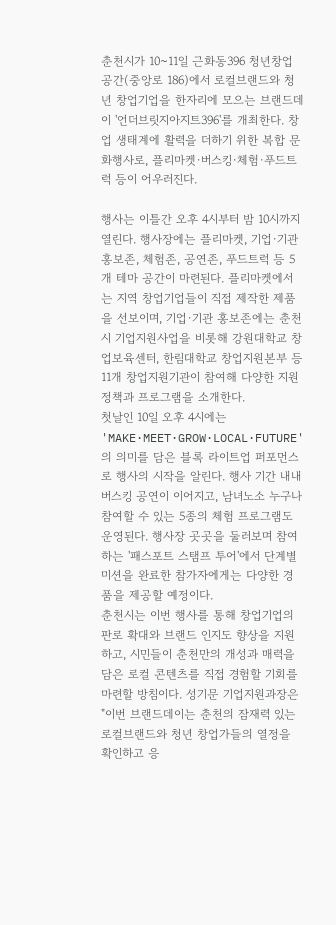춘천시가 10~11일 근화동396 청년창업공간(중앙로 186)에서 로컬브랜드와 청년 창업기업을 한자리에 모으는 브랜드데이 '언더브릿지아지트396'를 개최한다. 창업 생태계에 활력을 더하기 위한 복합 문화행사로, 플리마켓·버스킹·체험·푸드트럭 등이 어우러진다.

행사는 이틀간 오후 4시부터 밤 10시까지 열린다. 행사장에는 플리마켓, 기업·기관 홍보존, 체험존, 공연존, 푸드트럭 등 5개 테마 공간이 마련된다. 플리마켓에서는 지역 창업기업들이 직접 제작한 제품을 선보이며, 기업·기관 홍보존에는 춘천시 기업지원사업을 비롯해 강원대학교 창업보육센터, 한림대학교 창업지원본부 등 11개 창업지원기관이 참여해 다양한 지원정책과 프로그램을 소개한다.
첫날인 10일 오후 4시에는 'MAKE·MEET·GROW·LOCAL·FUTURE'의 의미를 담은 블록 라이트업 퍼포먼스로 행사의 시작을 알린다. 행사 기간 내내 버스킹 공연이 이어지고, 남녀노소 누구나 참여할 수 있는 5종의 체험 프로그램도 운영된다. 행사장 곳곳을 둘러보며 참여하는 '패스포트 스탬프 투어'에서 단계별 미션을 완료한 참가자에게는 다양한 경품을 제공할 예정이다.
춘천시는 이번 행사를 통해 창업기업의 판로 확대와 브랜드 인지도 향상을 지원하고, 시민들이 춘천만의 개성과 매력을 담은 로컬 콘텐츠를 직접 경험할 기회를 마련할 방침이다. 성기문 기업지원과장은 "이번 브랜드데이는 춘천의 잠재력 있는 로컬브랜드와 청년 창업가들의 열정을 확인하고 응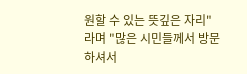원할 수 있는 뜻깊은 자리"라며 "많은 시민들께서 방문하셔서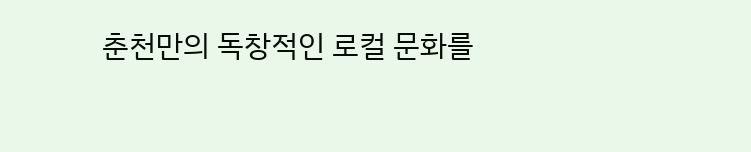춘천만의 독창적인 로컬 문화를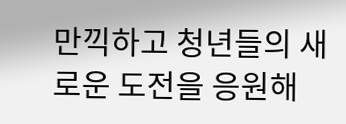만끽하고 청년들의 새로운 도전을 응원해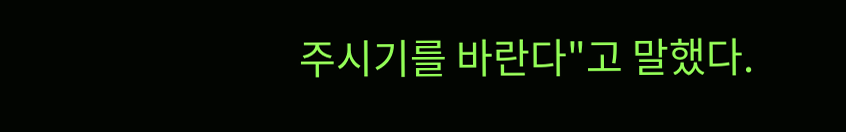주시기를 바란다"고 말했다.